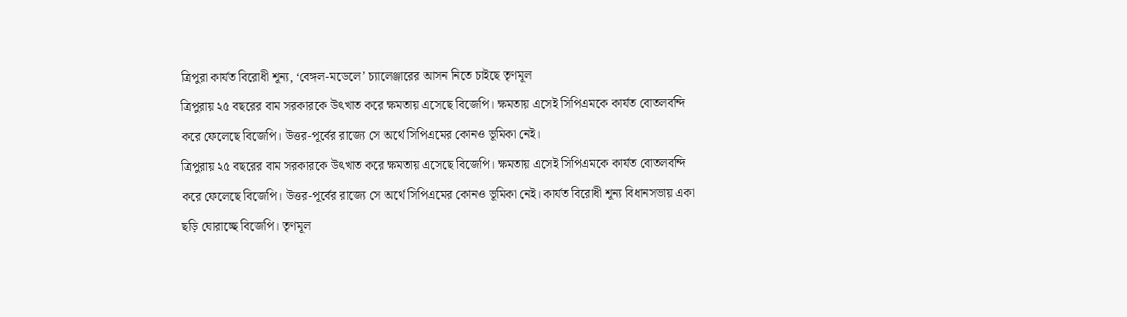ত্রিপুরা কার্যত বিরোধী শূন্য, ‘বেঙ্গল-মডেলে’ চ্যালেঞ্জারের আসন নিতে চাইছে তৃণমূল
ত্রিপুরায় ২৫ বছরের বাম সরকারকে উৎখাত করে ক্ষমতায় এসেছে বিজেপি। ক্ষমতায় এসেই সিপিএমকে কার্যত বোতলবন্দি করে ফেলেছে বিজেপি। উত্তর-পূর্বের রাজ্যে সে অর্থে সিপিএমের কোনও ভূমিকা নেই।
ত্রিপুরায় ২৫ বছরের বাম সরকারকে উৎখাত করে ক্ষমতায় এসেছে বিজেপি। ক্ষমতায় এসেই সিপিএমকে কার্যত বোতলবন্দি করে ফেলেছে বিজেপি। উত্তর-পূর্বের রাজ্যে সে অর্থে সিপিএমের কোনও ভূমিকা নেই। কার্যত বিরোধী শূন্য বিধানসভায় একা ছড়ি ঘোরাচ্ছে বিজেপি। তৃণমূল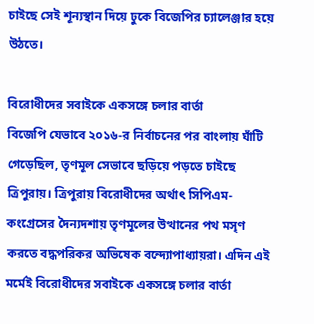চাইছে সেই শূন্যস্থান দিয়ে ঢুকে বিজেপির চ্যালেঞ্জার হয়ে উঠতে।

বিরোধীদের সবাইকে একসঙ্গে চলার বার্তা
বিজেপি যেভাবে ২০১৬-র নির্বাচনের পর বাংলায় ঘাঁটি গেড়েছিল, তৃণমূল সেভাবে ছড়িয়ে পড়তে চাইছে ত্রিপুরায়। ত্রিপুরায় বিরোধীদের অর্থাৎ সিপিএম-কংগ্রেসের দৈন্যদশায় তৃণমূলের উত্থানের পথ মসৃণ করতে বদ্ধপরিকর অভিষেক বন্দ্যোপাধ্যায়রা। এদিন এই মর্মেই বিরোধীদের সবাইকে একসঙ্গে চলার বার্তা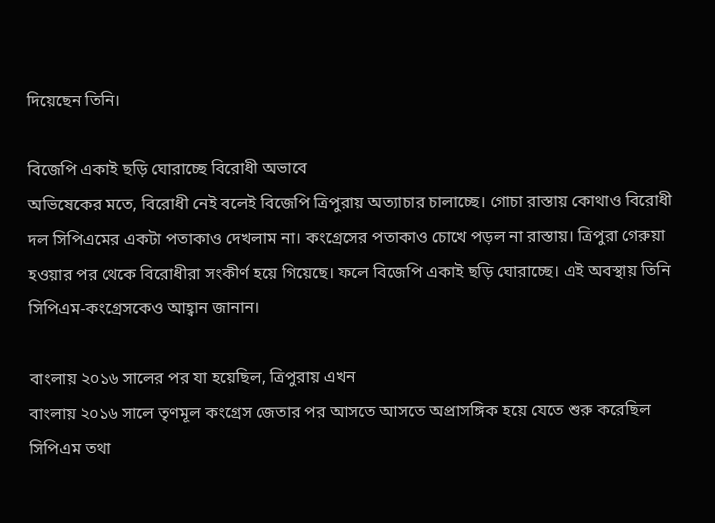দিয়েছেন তিনি।

বিজেপি একাই ছড়ি ঘোরাচ্ছে বিরোধী অভাবে
অভিষেকের মতে, বিরোধী নেই বলেই বিজেপি ত্রিপুরায় অত্যাচার চালাচ্ছে। গোচা রাস্তায় কোথাও বিরোধী দল সিপিএমের একটা পতাকাও দেখলাম না। কংগ্রেসের পতাকাও চোখে পড়ল না রাস্তায়। ত্রিপুরা গেরুয়া হওয়ার পর থেকে বিরোধীরা সংকীর্ণ হয়ে গিয়েছে। ফলে বিজেপি একাই ছড়ি ঘোরাচ্ছে। এই অবস্থায় তিনি সিপিএম-কংগ্রেসকেও আহ্বান জানান।

বাংলায় ২০১৬ সালের পর যা হয়েছিল, ত্রিপুরায় এখন
বাংলায় ২০১৬ সালে তৃণমূল কংগ্রেস জেতার পর আসতে আসতে অপ্রাসঙ্গিক হয়ে যেতে শুরু করেছিল সিপিএম তথা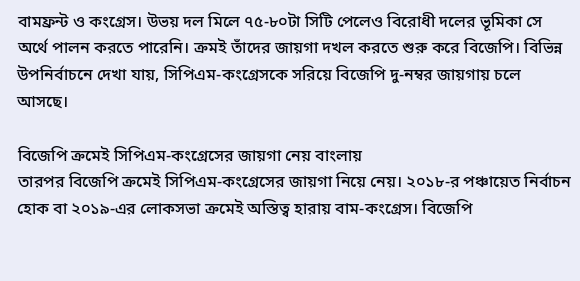বামফ্রন্ট ও কংগ্রেস। উভয় দল মিলে ৭৫-৮০টা সিটি পেলেও বিরোধী দলের ভূমিকা সে অর্থে পালন করতে পারেনি। ক্রমই তাঁদের জায়গা দখল করতে শুরু করে বিজেপি। বিভিন্ন উপনির্বাচনে দেখা যায়, সিপিএম-কংগ্রেসকে সরিয়ে বিজেপি দু-নম্বর জায়গায় চলে আসছে।

বিজেপি ক্রমেই সিপিএম-কংগ্রেসের জায়গা নেয় বাংলায়
তারপর বিজেপি ক্রমেই সিপিএম-কংগ্রেসের জায়গা নিয়ে নেয়। ২০১৮-র পঞ্চায়েত নির্বাচন হোক বা ২০১৯-এর লোকসভা ক্রমেই অস্তিত্ব হারায় বাম-কংগ্রেস। বিজেপি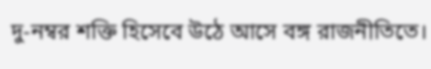দু-নম্বর শক্তি হিসেবে উঠে আসে বঙ্গ রাজনীতিতে।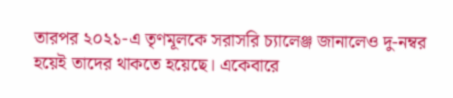তারপর ২০২১-এ তৃণমূলকে সরাসরি চ্যালেঞ্জ জানালেও দু-নম্বর হয়েই তাদের থাকতে হয়েছে। একেবারে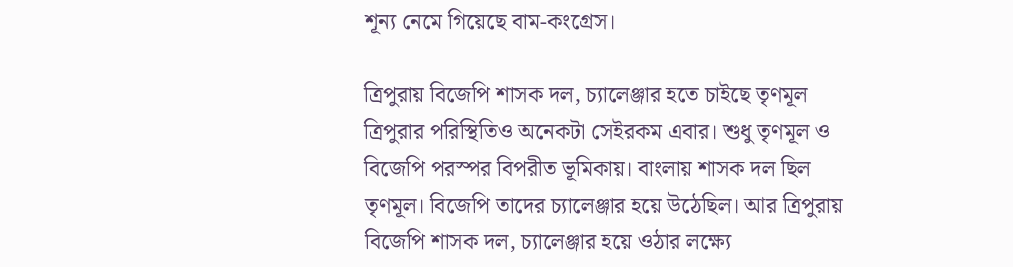শূন্য নেমে গিয়েছে বাম-কংগ্রেস।

ত্রিপুরায় বিজেপি শাসক দল, চ্যালেঞ্জার হতে চাইছে তৃণমূল
ত্রিপুরার পরিস্থিতিও অনেকটা সেইরকম এবার। শুধু তৃণমূল ও বিজেপি পরস্পর বিপরীত ভূমিকায়। বাংলায় শাসক দল ছিল তৃণমূল। বিজেপি তাদের চ্যালেঞ্জার হয়ে উঠেছিল। আর ত্রিপুরায় বিজেপি শাসক দল, চ্যালেঞ্জার হয়ে ওঠার লক্ষ্যে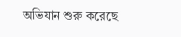অভিযান শুরু করেছে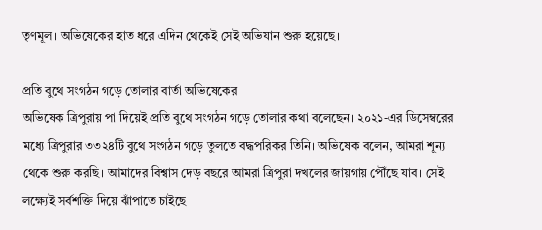তৃণমূল। অভিষেকের হাত ধরে এদিন থেকেই সেই অভিযান শুরু হয়েছে।

প্রতি বুথে সংগঠন গড়ে তোলার বার্তা অভিষেকের
অভিষেক ত্রিপুরায় পা দিয়েই প্রতি বুথে সংগঠন গড়ে তোলার কথা বলেছেন। ২০২১-এর ডিসেম্বরের মধ্যে ত্রিপুরার ৩৩২৪টি বুথে সংগঠন গড়ে তুলতে বদ্ধপরিকর তিনি। অভিষেক বলেন, আমরা শূন্য থেকে শুরু করছি। আমাদের বিশ্বাস দেড় বছরে আমরা ত্রিপুরা দখলের জায়গায় পৌঁছে যাব। সেই লক্ষ্যেই সর্বশক্তি দিয়ে ঝাঁপাতে চাইছে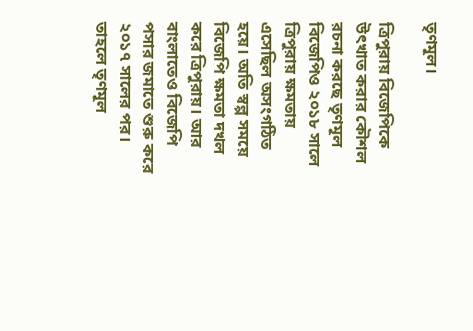তৃণমূল।

ত্রিপুরায় বিজেপিকে উৎখাত করার কৌশল রচনা করছে তৃণমূল
বিজেপিও ২০১৮ সালে ত্রিপুরায় ক্ষমতায় এসেছিল অসংগঠিত হয়ে। অতি স্বল্প সময়ে বিজেপি ক্ষমতা দখল করে ত্রিপুরায়। আর বাংলাতেও বিজেপি পসার জমাতে শুরু করে ২০১৭ সালের পর। তাহলে তৃণমূল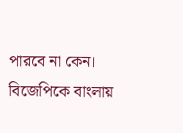পারবে না কেন। বিজেপিকে বাংলায়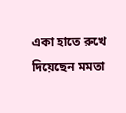একা হাতে রুখে দিয়েছেন মমতা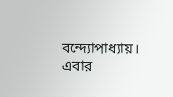বন্দ্যোপাধ্যায়। এবার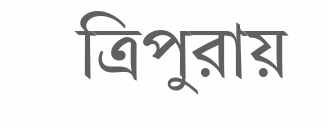ত্রিপুরায়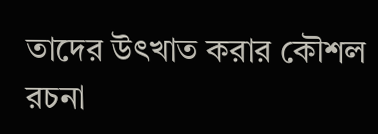তাদের উৎখাত করার কৌশল রচনা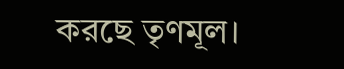করছে তৃণমূল।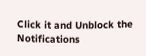Click it and Unblock the Notifications